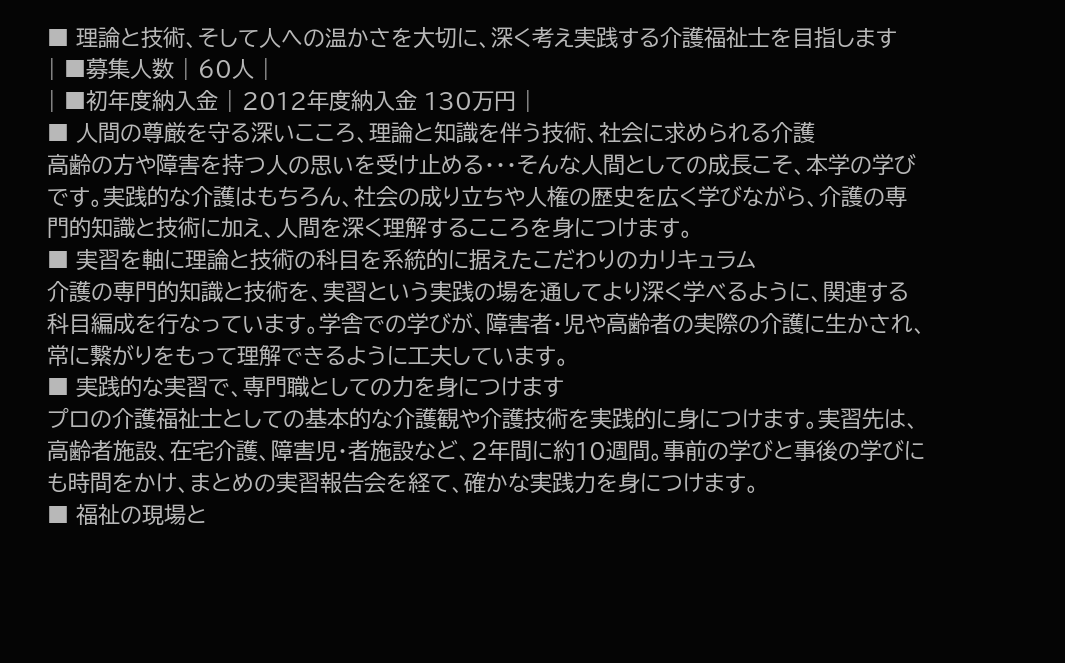■ 理論と技術、そして人への温かさを大切に、深く考え実践する介護福祉士を目指します
| ■募集人数 | 60人 |
| ■初年度納入金 | 2012年度納入金 130万円 |
■ 人間の尊厳を守る深いこころ、理論と知識を伴う技術、社会に求められる介護
高齢の方や障害を持つ人の思いを受け止める・・・そんな人間としての成長こそ、本学の学びです。実践的な介護はもちろん、社会の成り立ちや人権の歴史を広く学びながら、介護の専門的知識と技術に加え、人間を深く理解するこころを身につけます。
■ 実習を軸に理論と技術の科目を系統的に据えたこだわりのカリキュラム
介護の専門的知識と技術を、実習という実践の場を通してより深く学べるように、関連する科目編成を行なっています。学舎での学びが、障害者・児や高齢者の実際の介護に生かされ、常に繋がりをもって理解できるように工夫しています。
■ 実践的な実習で、専門職としての力を身につけます
プロの介護福祉士としての基本的な介護観や介護技術を実践的に身につけます。実習先は、高齢者施設、在宅介護、障害児・者施設など、2年間に約10週間。事前の学びと事後の学びにも時間をかけ、まとめの実習報告会を経て、確かな実践力を身につけます。
■ 福祉の現場と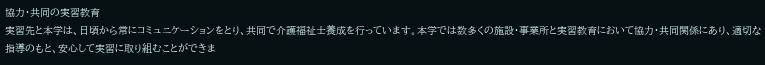協力・共同の実習教育
実習先と本学は、日頃から常にコミュニケーションをとり、共同で介護福祉士養成を行っています。本学では数多くの施設・事業所と実習教育において協力・共同関係にあり、適切な指導のもと、安心して実習に取り組むことができま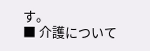す。
■ 介護について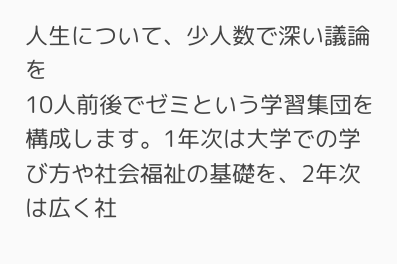人生について、少人数で深い議論を
10人前後でゼミという学習集団を構成します。1年次は大学での学び方や社会福祉の基礎を、2年次は広く社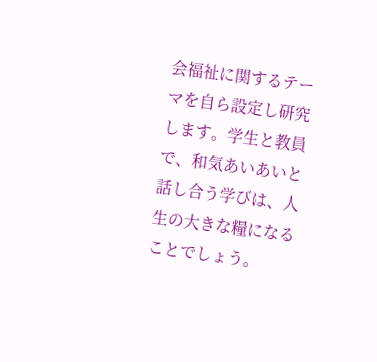会福祉に関するテーマを自ら設定し研究します。学生と教員で、和気あいあいと話し合う学びは、人生の大きな糧になることでしょう。